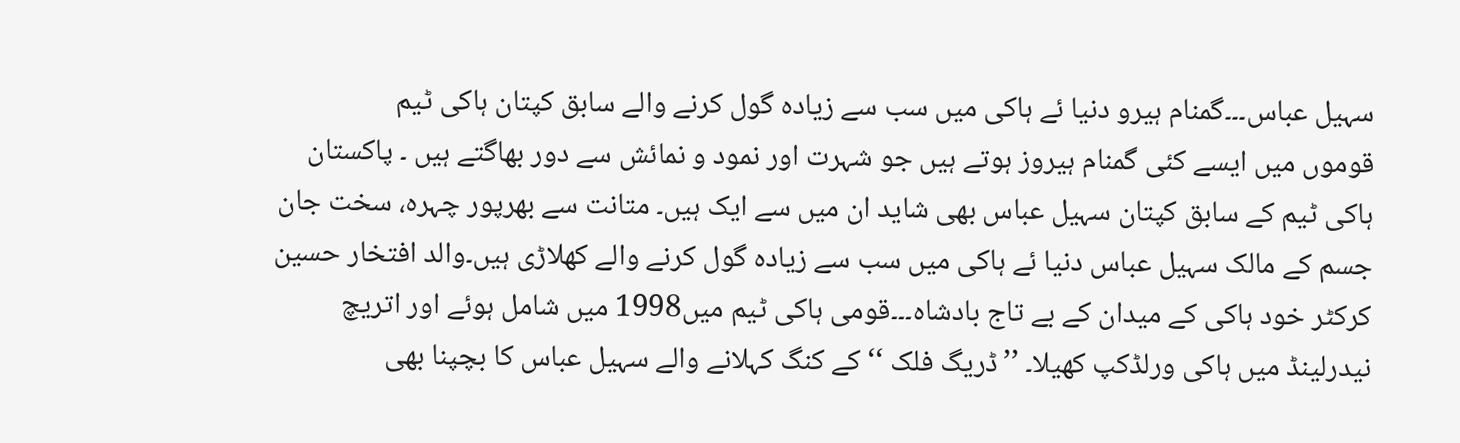سہیل عباس۔۔۔گمنام ہیرو دنیا ئے ہاکی میں سب سے زیادہ گول کرنے والے سابق کپتان ہاکی ٹیم
قوموں میں ایسے کئی گمنام ہیروز ہوتے ہیں جو شہرت اور نمود و نمائش سے دور بھاگتے ہیں ۔ پاکستان ہاکی ٹیم کے سابق کپتان سہیل عباس بھی شاید ان میں سے ایک ہیں۔ متانت سے بھرپور چہرہ، سخت جان جسم کے مالک سہیل عباس دنیا ئے ہاکی میں سب سے زیادہ گول کرنے والے کھلاڑی ہیں۔والد افتخار حسین کرکٹر خود ہاکی کے میدان کے بے تاج بادشاہ۔۔۔قومی ہاکی ٹیم میں1998 میں شامل ہوئے اور اتریچ نیدرلینڈ میں ہاکی ورلڈکپ کھیلا۔ ’’ڈریگ فلک ‘‘کے کنگ کہلانے والے سہیل عباس کا بچپنا بھی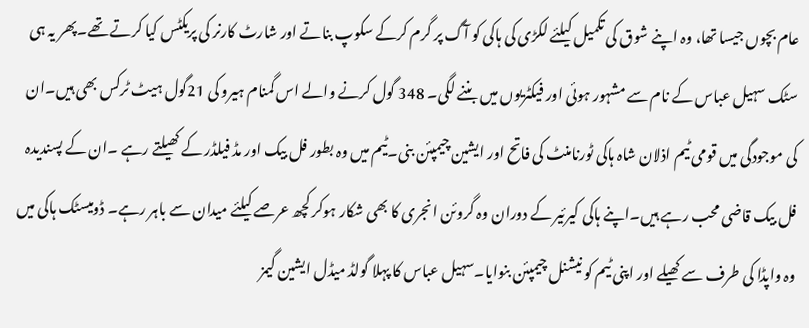عام بچوں جیسا تھا، وہ اپنے شوق کی تکمیل کیلئے لکڑی کی ہاکی کو آگ پر گرم کرکے سکوپ بناتے اور شارٹ کارنر کی پریکٹس کیا کرتے تھے۔پھر یہ ہی سٹک سہیل عباس کے نام سے مشہور ہوئی اور فیکٹریوں میں بننے لگی۔ 348 گول کرنے والے اس گمنام ہیرو کی 21گول ہیٹ ٹرکس بھی ہیں۔ان کی موجودگی میں قومی ٹیم اذلان شاہ ہاکی ٹورنامنٹ کی فاتح اور ایشین چیمپئن بنی۔ٹیم میں وہ بطور فل بیک اور مڈ فیلڈر کے کھیلتے رہے ۔ان کے پسندیدہ فل بیک قاضی محب رہے ہیں۔اپنے ہاکی کیرئیر کے دوران وہ گروئن انجری کا بھی شکار ہوکر کچھ عرصے کیلئے میدان سے باہر رہے۔ ڈومیسٹک ہاکی میں وہ واپڈا کی طرف سے کھیلے اور اپنی ٹیم کو نیشنل چیمپئن بنوایا۔سہیل عباس کا پہلا گولڈ میڈل ایشین گیمز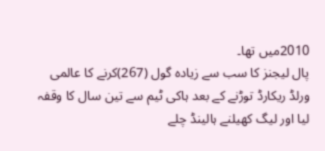2010میں تھا۔
پال لیجنز کا سب سے زیادہ گول (267)کرنے کا عالمی ورلڈ ریکارڈ توڑنے کے بعد ہاکی ٹیم سے تین سال کا وقفہ لیا اور لیگ کھیلنے ہالینڈ چلے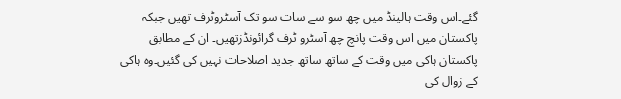گئے۔اس وقت ہالینڈ میں چھ سو سے سات سو تک آسٹروٹرف تھیں جبکہ پاکستان میں اس وقت پانچ چھ آسٹرو ٹرف گرائونڈزتھیں۔ ان کے مطابق پاکستان ہاکی میں وقت کے ساتھ ساتھ جدید اصلاحات نہیں کی گئیں۔وہ ہاکی کے زوال کی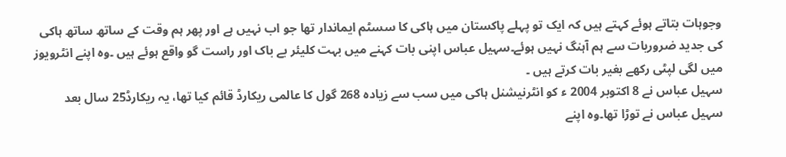وجوہات بتاتے ہوئے کہتے ہیں کہ ایک تو پہلے پاکستان میں ہاکی کا سسٹم ایماندار تھا جو اب نہیں ہے اور پھر ہم وقت کے ساتھ ساتھ ہاکی کی جدید ضروریات سے ہم آہنگ نہیں ہوئے۔سہیل عباس اپنی بات کہنے میں بہت کلیئر بے باک اور راست گو واقع ہوئے ہیں ۔وہ اپنے انٹرویوز میں لگی لپٹی رکھے بغیر بات کرتے ہیں ۔
سہیل عباس نے 8 اکتوبر 2004 ء کو انٹرنیشنل ہاکی میں سب سے زیادہ 268 گول کا عالمی ریکارڈ قائم کیا تھا، یہ ریکارڈ25 سال بعد سہیل عباس نے توڑا تھا۔وہ اپنے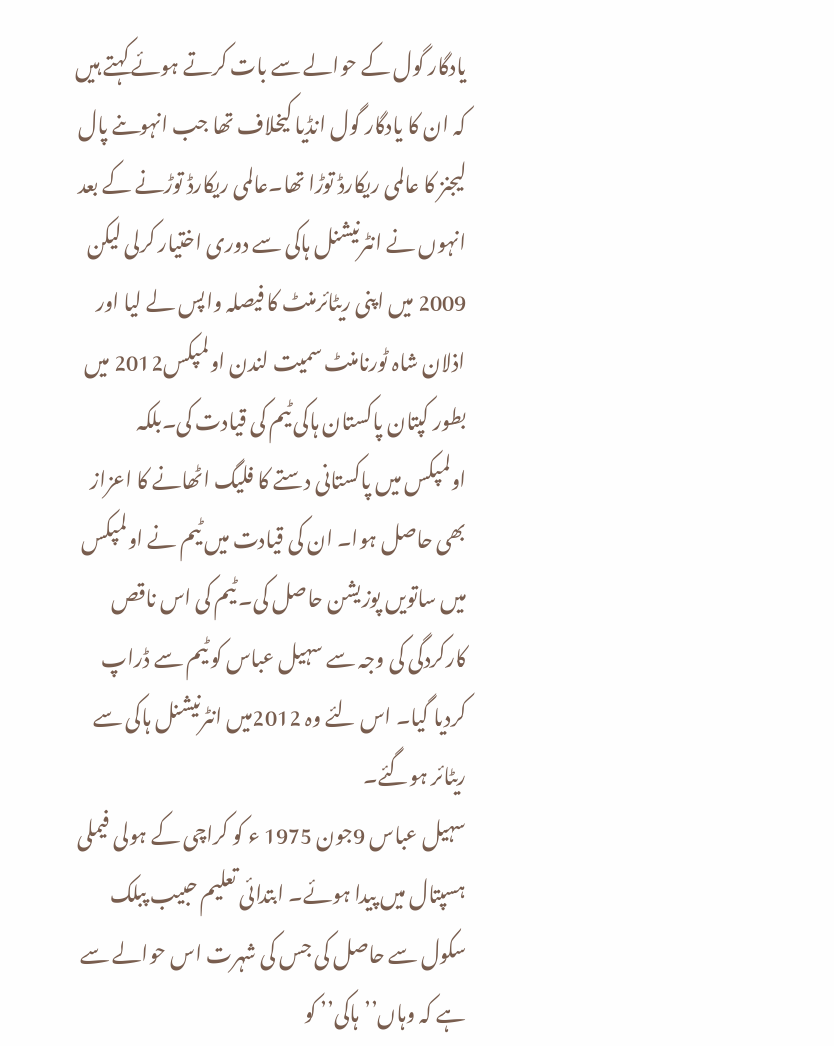یادگار گول کے حوالے سے بات کرتے ہوئے کہتے ہیں کہ ان کا یادگار گول انڈیا کیخلاف تھا جب انہوںنے پال لیجنز کا عالمی ریکارڈ توڑا تھا۔عالمی ریکارڈ توڑنے کے بعد انہوں نے انٹرنیشنل ہاکی سے دوری اختیار کرلی لیکن 2009 میں اپنی ریٹائرمنٹ کا فیصلہ واپس لے لیا اور اذلان شاہ ٹورنامنٹ سمیت لندن اولمپکس2012 میں بطور کپتان پاکستان ہاکی ٹیم کی قیادت کی۔بلکہ اولمپکس میں پاکستانی دستے کا فلیگ اٹھانے کا اعزاز بھی حاصل ہوا۔ ان کی قیادت میں ٹیم نے اولمپکس میں ساتویں پوزیشن حاصل کی۔ ٹیم کی اس ناقص کارکردگی کی وجہ سے سہیل عباس کو ٹیم سے ڈراپ کردیا گیا۔ اس لئے وہ 2012میں انٹرنیشنل ہاکی سے ریٹائر ہوگئے۔
سہیل عباس 9جون 1975 ء کو کراچی کے ہولی فیملی ہسپتال میں پیدا ہوئے۔ ابتدائی تعلیم حبیب پبلک سکول سے حاصل کی جس کی شہرت اس حوالے سے ہے کہ وہاں’’ہاکی’’ کو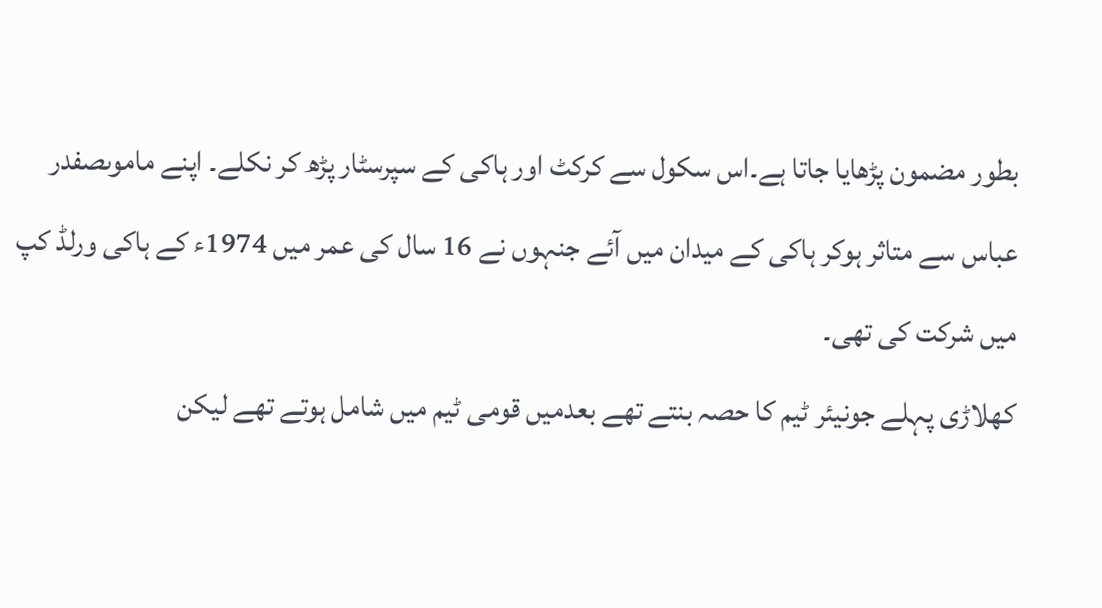بطور مضمون پڑھایا جاتا ہے۔اس سکول سے کرکٹ اور ہاکی کے سپرسٹار پڑھ کر نکلے۔ اپنے ماموںصفدر عباس سے متاثر ہوکر ہاکی کے میدان میں آئے جنہوں نے 16 سال کی عمر میں 1974ء کے ہاکی ورلڈ کپ میں شرکت کی تھی۔
کھلاڑی پہلے جونیئر ٹیم کا حصہ بنتے تھے بعدمیں قومی ٹیم میں شامل ہوتے تھے لیکن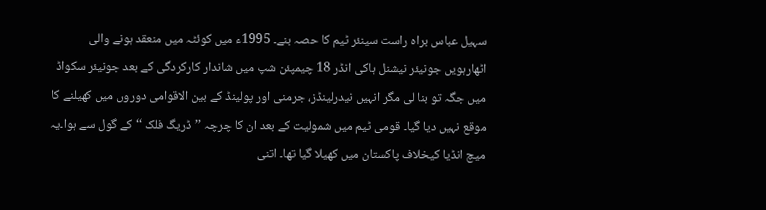سہیل عباس براہ راست سینئر ٹیم کا حصہ بنے۔ 1995ء میں کوئٹہ میں منعقد ہونے والی اٹھارہویں جونیئر نیشنل ہاکی انڈر 18 چیمپئن شپ میں شاندار کارکردگی کے بعد جونیئر سکواڈ میں جگہ تو بنا لی مگر انہیں نیدرلینڈز، جرمنی اور پولینڈ کے بین الاقوامی دوروں میں کھیلنے کا موقع نہیں دیا گیا۔ قومی ٹیم میں شمولیت کے بعد ان کا چرچہ ’’ڈریگ فلک ‘‘کے گول سے ہوا۔یہ میچ انڈیا کیخلاف پاکستان میں کھیلا گیا تھا۔ اتنی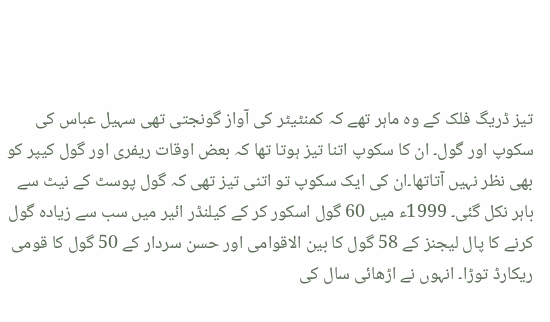تیز ڈریگ فلک کے وہ ماہر تھے کہ کمنٹیٹر کی آواز گونجتی تھی سہیل عباس کی سکوپ اور گول۔ ان کا سکوپ اتنا تیز ہوتا تھا کہ بعض اوقات ریفری اور گول کیپر کو بھی نظر نہیں آتاتھا۔ان کی ایک سکوپ تو اتنی تیز تھی کہ گول پوسٹ کے نیٹ سے باہر نکل گئی۔ 1999ء میں 60 گول اسکور کر کے کیلنڈر ائیر میں سب سے زیادہ گول کرنے کا پال لیجنز کے 58 گول کا بین الاقوامی اور حسن سردار کے 50 گول کا قومی ریکارڈ توڑا۔ انہوں نے اڑھائی سال کی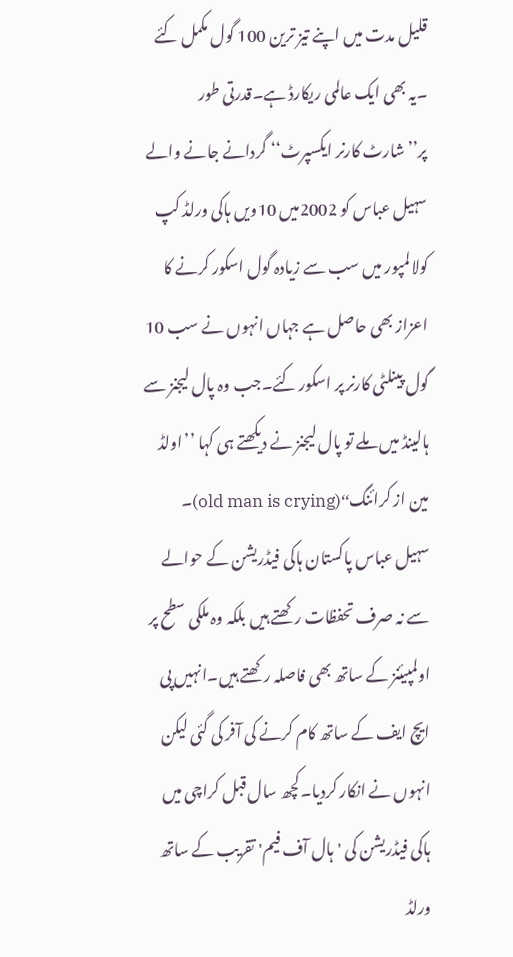قلیل مدت میں اپنے تیز ترین 100 گول مکمل کئے ۔یہ بھی ایک عالمی ریکارڈ ہے۔قدرتی طور پر’’شارٹ کارنر ایکسپرٹ‘‘ گردانے جانے والے سہیل عباس کو 2002میں 10ویں ہاکی ورلڈ کپ کولالمپور میں سب سے زیادہ گول اسکور کرنے کا اعزاز بھی حاصل ہے جہاں انہوں نے سب 10 گول پینلٹی کارنر پر اسکور کئے۔جب وہ پال لیجنز سے ہالینڈ میں ملے تو پال لیجنز نے دیکھتے ہی کہا ’’اولڈ مین از کرائنگ‘‘(old man is crying)۔
سہیل عباس پاکستان ہاکی فیڈریشن کے حوالے سے نہ صرف تحفظات رکھتے ہیں بلکہ وہ ملکی سطح پر اولمپیئنز کے ساتھ بھی فاصلہ رکھتے ہیں۔انہیں پی ایچ ایف کے ساتھ کام کرنے کی آفر کی گئی لیکن انہوں نے انکار کردیا۔کچھ سال قبل کراچی میں ہاکی فیڈریشن کی 'ہال آف فیم' تقریب کے ساتھ ورلڈ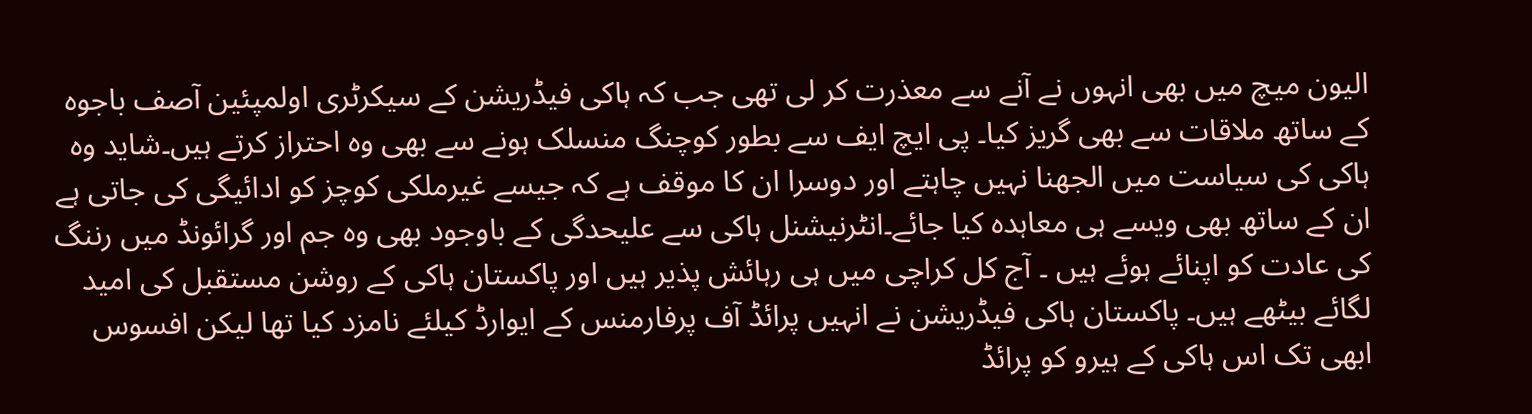الیون میچ میں بھی انہوں نے آنے سے معذرت کر لی تھی جب کہ ہاکی فیڈریشن کے سیکرٹری اولمپئین آصف باجوہ کے ساتھ ملاقات سے بھی گریز کیا۔ پی ایچ ایف سے بطور کوچنگ منسلک ہونے سے بھی وہ احتراز کرتے ہیں۔شاید وہ ہاکی کی سیاست میں الجھنا نہیں چاہتے اور دوسرا ان کا موقف ہے کہ جیسے غیرملکی کوچز کو ادائیگی کی جاتی ہے ان کے ساتھ بھی ویسے ہی معاہدہ کیا جائے۔انٹرنیشنل ہاکی سے علیحدگی کے باوجود بھی وہ جم اور گرائونڈ میں رننگ کی عادت کو اپنائے ہوئے ہیں ۔ آج کل کراچی میں ہی رہائش پذیر ہیں اور پاکستان ہاکی کے روشن مستقبل کی امید لگائے بیٹھے ہیں۔ پاکستان ہاکی فیڈریشن نے انہیں پرائڈ آف پرفارمنس کے ایوارڈ کیلئے نامزد کیا تھا لیکن افسوس ابھی تک اس ہاکی کے ہیرو کو پرائڈ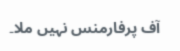آف پرفارمنس نہیں ملا۔